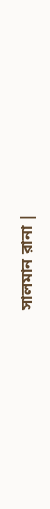সালমান রানা |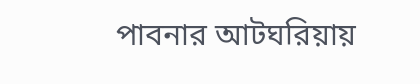পাবনার আটঘরিয়ায়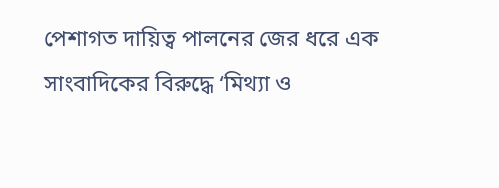পেশাগত দায়িত্ব পালনের জের ধরে এক সাংবাদিকের বিরুদ্ধে ‘মিথ্যা ও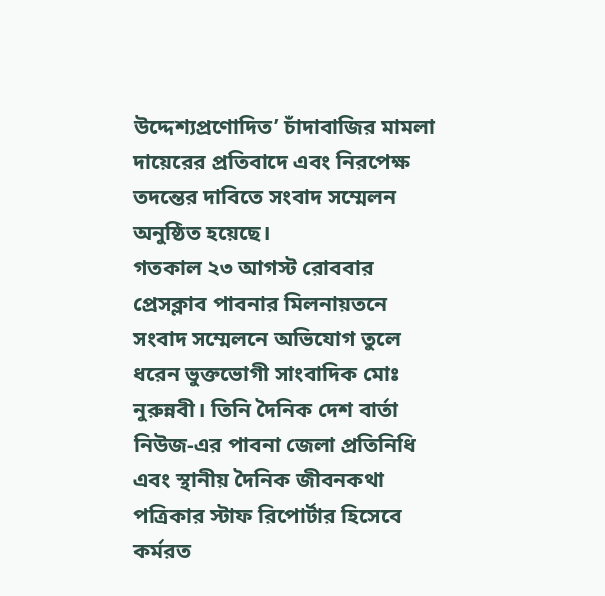উদ্দেশ্যপ্রণোদিত’ চাঁদাবাজির মামলা দায়েরের প্রতিবাদে এবং নিরপেক্ষ তদন্তের দাবিতে সংবাদ সম্মেলন অনুষ্ঠিত হয়েছে।
গতকাল ২৩ আগস্ট রোববার প্রেসক্লাব পাবনার মিলনায়তনে সংবাদ সম্মেলনে অভিযোগ তুলে ধরেন ভুক্তভোগী সাংবাদিক মোঃ নুরুন্নবী। তিনি দৈনিক দেশ বার্তা নিউজ-এর পাবনা জেলা প্রতিনিধি এবং স্থানীয় দৈনিক জীবনকথা পত্রিকার স্টাফ রিপোর্টার হিসেবে কর্মরত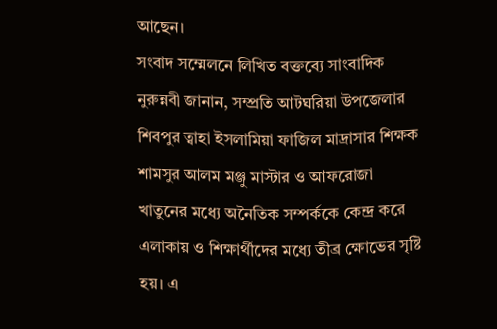আছেন।
সংবাদ সম্মেলনে লিখিত বক্তব্যে সাংবাদিক নুরুন্নবী জানান, সম্প্রতি আটঘরিয়া উপজেলার শিবপুর ত্বাহা ইসলামিয়া ফাজিল মাদ্রাসার শিক্ষক শামসুর আলম মঞ্জু মাস্টার ও আফরোজা খাতুনের মধ্যে অনৈতিক সম্পর্ককে কেন্দ্র করে এলাকায় ও শিক্ষার্থীদের মধ্যে তীব্র ক্ষোভের সৃষ্টি হয়। এ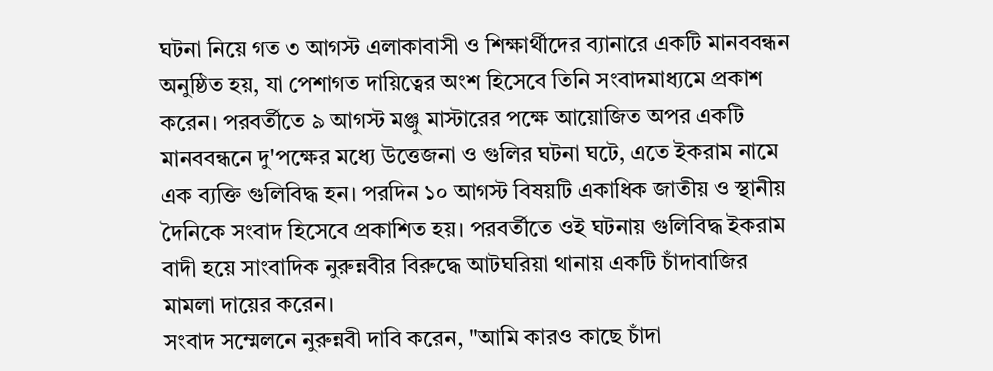ঘটনা নিয়ে গত ৩ আগস্ট এলাকাবাসী ও শিক্ষার্থীদের ব্যানারে একটি মানববন্ধন অনুষ্ঠিত হয়, যা পেশাগত দায়িত্বের অংশ হিসেবে তিনি সংবাদমাধ্যমে প্রকাশ করেন। পরবর্তীতে ৯ আগস্ট মঞ্জু মাস্টারের পক্ষে আয়োজিত অপর একটি মানববন্ধনে দু'পক্ষের মধ্যে উত্তেজনা ও গুলির ঘটনা ঘটে, এতে ইকরাম নামে এক ব্যক্তি গুলিবিদ্ধ হন। পরদিন ১০ আগস্ট বিষয়টি একাধিক জাতীয় ও স্থানীয় দৈনিকে সংবাদ হিসেবে প্রকাশিত হয়। পরবর্তীতে ওই ঘটনায় গুলিবিদ্ধ ইকরাম বাদী হয়ে সাংবাদিক নুরুন্নবীর বিরুদ্ধে আটঘরিয়া থানায় একটি চাঁদাবাজির মামলা দায়ের করেন।
সংবাদ সম্মেলনে নুরুন্নবী দাবি করেন, "আমি কারও কাছে চাঁদা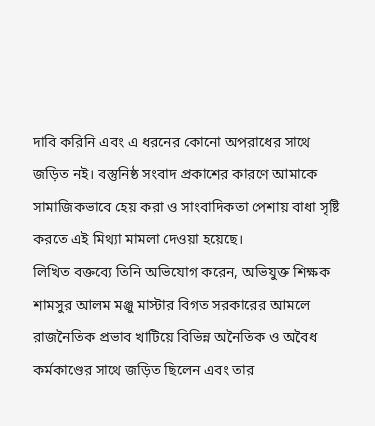দাবি করিনি এবং এ ধরনের কোনো অপরাধের সাথে জড়িত নই। বস্তুনিষ্ঠ সংবাদ প্রকাশের কারণে আমাকে সামাজিকভাবে হেয় করা ও সাংবাদিকতা পেশায় বাধা সৃষ্টি করতে এই মিথ্যা মামলা দেওয়া হয়েছে।
লিখিত বক্তব্যে তিনি অভিযোগ করেন, অভিযুক্ত শিক্ষক শামসুর আলম মঞ্জু মাস্টার বিগত সরকারের আমলে রাজনৈতিক প্রভাব খাটিয়ে বিভিন্ন অনৈতিক ও অবৈধ কর্মকাণ্ডের সাথে জড়িত ছিলেন এবং তার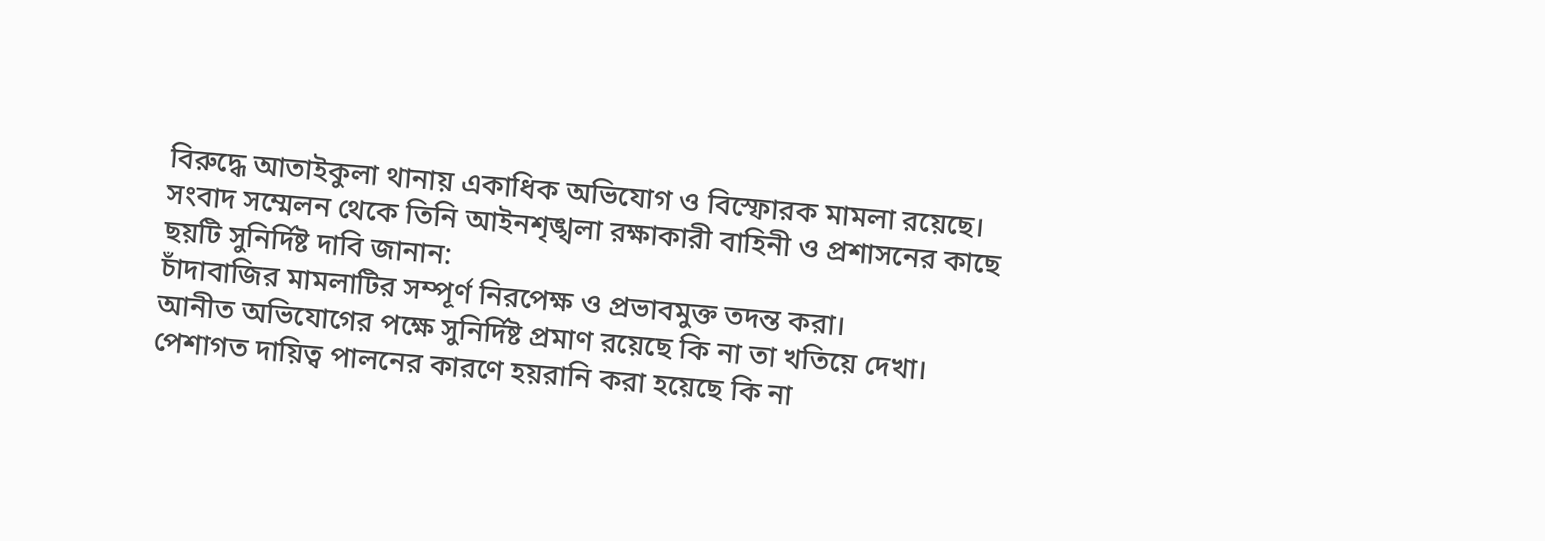বিরুদ্ধে আতাইকুলা থানায় একাধিক অভিযোগ ও বিস্ফোরক মামলা রয়েছে।
সংবাদ সম্মেলন থেকে তিনি আইনশৃঙ্খলা রক্ষাকারী বাহিনী ও প্রশাসনের কাছে ছয়টি সুনির্দিষ্ট দাবি জানান:
চাঁদাবাজির মামলাটির সম্পূর্ণ নিরপেক্ষ ও প্রভাবমুক্ত তদন্ত করা।
আনীত অভিযোগের পক্ষে সুনির্দিষ্ট প্রমাণ রয়েছে কি না তা খতিয়ে দেখা।
পেশাগত দায়িত্ব পালনের কারণে হয়রানি করা হয়েছে কি না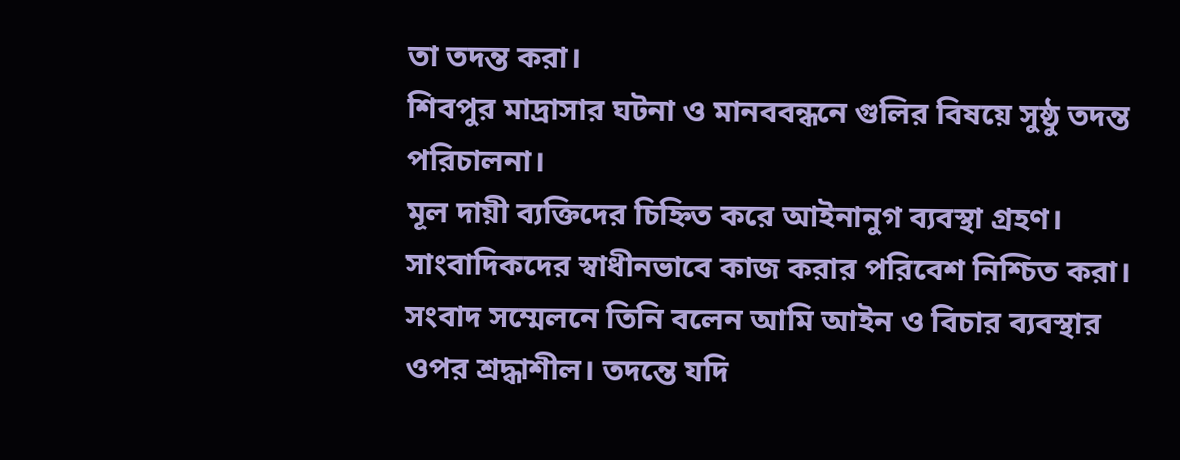তা তদন্ত করা।
শিবপুর মাদ্রাসার ঘটনা ও মানববন্ধনে গুলির বিষয়ে সুষ্ঠু তদন্ত পরিচালনা।
মূল দায়ী ব্যক্তিদের চিহ্নিত করে আইনানুগ ব্যবস্থা গ্রহণ।
সাংবাদিকদের স্বাধীনভাবে কাজ করার পরিবেশ নিশ্চিত করা।
সংবাদ সম্মেলনে তিনি বলেন আমি আইন ও বিচার ব্যবস্থার ওপর শ্রদ্ধাশীল। তদন্তে যদি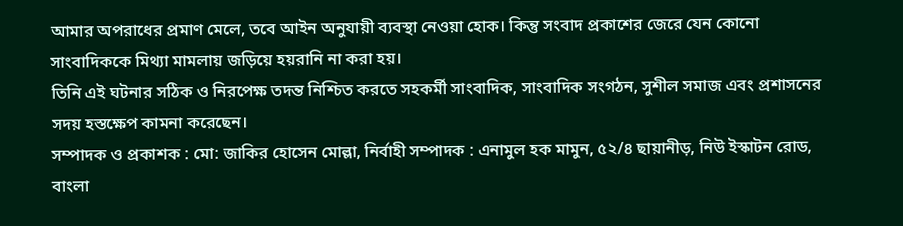আমার অপরাধের প্রমাণ মেলে, তবে আইন অনুযায়ী ব্যবস্থা নেওয়া হোক। কিন্তু সংবাদ প্রকাশের জেরে যেন কোনো সাংবাদিককে মিথ্যা মামলায় জড়িয়ে হয়রানি না করা হয়।
তিনি এই ঘটনার সঠিক ও নিরপেক্ষ তদন্ত নিশ্চিত করতে সহকর্মী সাংবাদিক, সাংবাদিক সংগঠন, সুশীল সমাজ এবং প্রশাসনের সদয় হস্তক্ষেপ কামনা করেছেন।
সম্পাদক ও প্রকাশক : মো: জাকির হোসেন মোল্লা, নির্বাহী সম্পাদক : এনামুল হক মামুন, ৫২/৪ ছায়ানীড়, নিউ ইস্কাটন রোড, বাংলা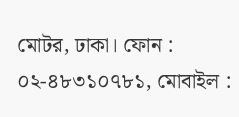মোটর, ঢাকা। ফোন : ০২-৪৮৩১০৭৮১, মোবাইল :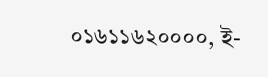০১৬১১৬২০০০০, ই-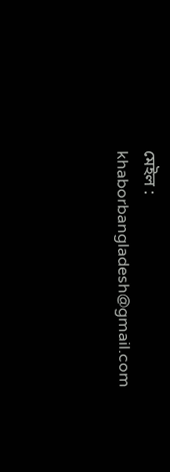মেইল : khaborbangladesh@gmail.com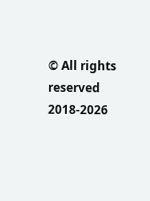© All rights reserved 2018-2026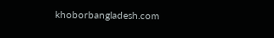khoborbangladesh.com